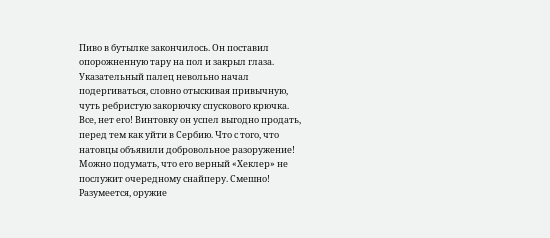Пиво в бутылке закончилось. Он поставил опорожненную тару на пол и закрыл глаза. Указательный палец невольно начал подергиваться, словно отыскивая привычную, чуть ребристую закорючку спускового крючка. Все, нет его! Винтовку он успел выгодно продать, перед тем как уйти в Сербию. Что с того, что натовцы объявили добровольное разоружение! Можно подумать, что его верный «Хеклер» не послужит очередному снайперу. Смешно! Разумеется, оружие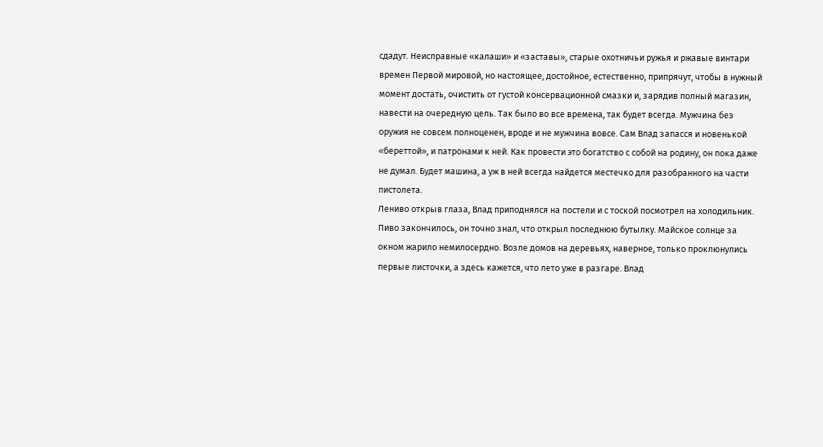сдадут. Неисправные «калаши» и «заставы», старые охотничьи ружья и ржавые винтари времен Первой мировой, но настоящее, достойное, естественно, припрячут, чтобы в нужный момент достать, очистить от густой консервационной смазки и, зарядив полный магазин, навести на очередную цель. Так было во все времена, так будет всегда. Мужчина без оружия не совсем полноценен, вроде и не мужчина вовсе. Сам Влад запасся и новенькой «береттой», и патронами к ней. Как провести это богатство с собой на родину, он пока даже не думал. Будет машина, а уж в ней всегда найдется местечко для разобранного на части пистолета.
Лениво открыв глаза, Влад приподнялся на постели и с тоской посмотрел на холодильник. Пиво закончилось, он точно знал, что открыл последнюю бутылку. Майское солнце за окном жарило немилосердно. Возле домов на деревьях, наверное, только проклюнулись первые листочки, а здесь кажется, что лето уже в разгаре. Влад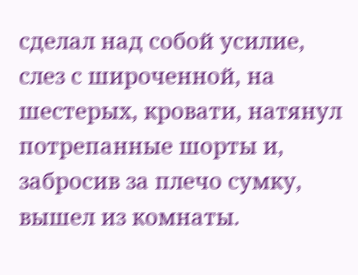сделал над собой усилие, слез с широченной, на шестерых, кровати, натянул потрепанные шорты и, забросив за плечо сумку, вышел из комнаты.